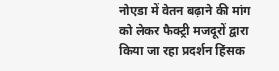नोएडा में वेतन बढ़ाने की मांग को लेकर फैक्ट्री मजदूरों द्वारा किया जा रहा प्रदर्शन हिंसक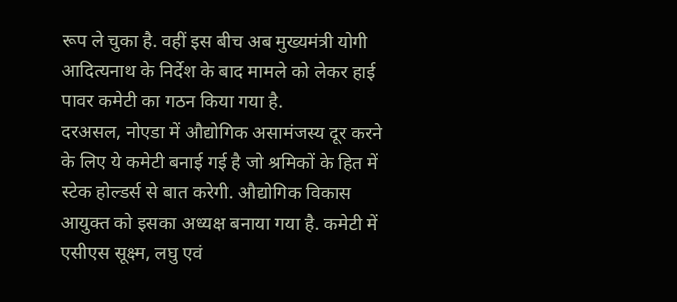रूप ले चुका है. वहीं इस बीच अब मुख्यमंत्री योगी आदित्यनाथ के निर्देश के बाद मामले को लेकर हाई पावर कमेटी का गठन किया गया है.
दरअसल, नोएडा में औद्योगिक असामंजस्य दूर करने के लिए ये कमेटी बनाई गई है जो श्रमिकों के हित में स्टेक होल्डर्स से बात करेगी. औद्योगिक विकास आयुक्त को इसका अध्यक्ष बनाया गया है. कमेटी में एसीएस सूक्ष्म, लघु एवं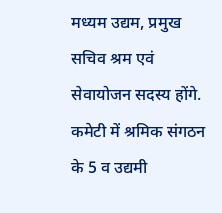मध्यम उद्यम, प्रमुख सचिव श्रम एवं सेवायोजन सदस्य होंगे. कमेटी में श्रमिक संगठन के 5 व उद्यमी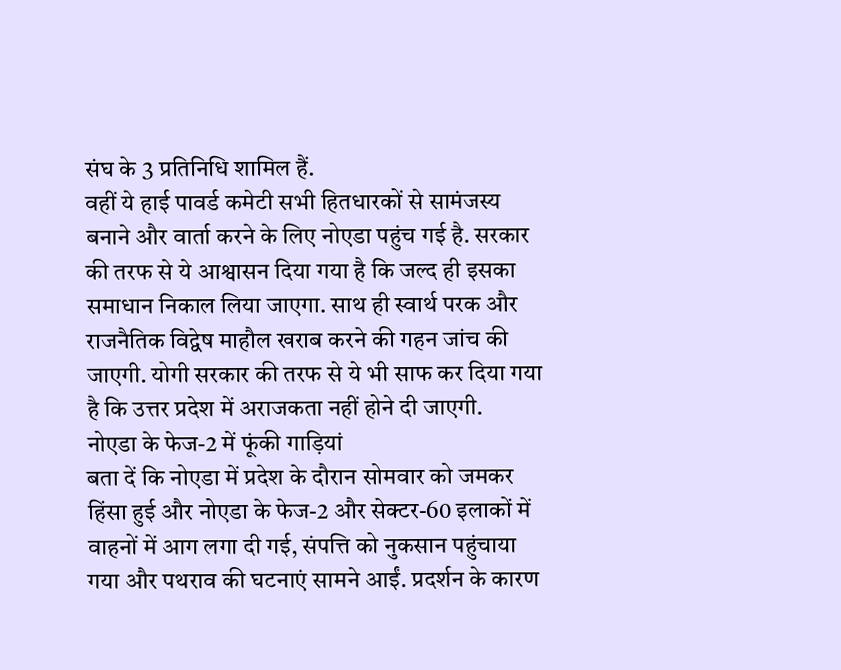संघ के 3 प्रतिनिधि शामिल हैं.
वहीं ये हाई पावर्ड कमेटी सभी हितधारकों से सामंजस्य बनाने और वार्ता करने के लिए नोएडा पहुंच गई है. सरकार की तरफ से ये आश्वासन दिया गया है कि जल्द ही इसका समाधान निकाल लिया जाएगा. साथ ही स्वार्थ परक और राजनैतिक विद्वेष माहौल खराब करने की गहन जांच की जाएगी. योगी सरकार की तरफ से ये भी साफ कर दिया गया है कि उत्तर प्रदेश में अराजकता नहीं होने दी जाएगी.
नोएडा के फेज-2 में फूंकी गाड़ियां
बता दें कि नोएडा में प्रदेश के दौरान सोमवार को जमकर हिंसा हुई और नोएडा के फेज-2 और सेक्टर-60 इलाकों में वाहनों में आग लगा दी गई, संपत्ति को नुकसान पहुंचाया गया और पथराव की घटनाएं सामने आईं. प्रदर्शन के कारण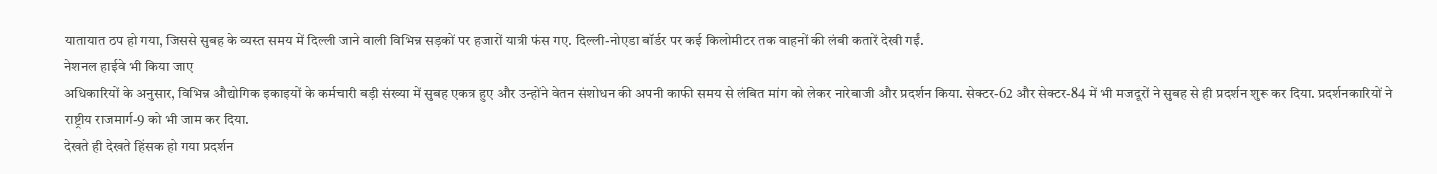यातायात ठप हो गया, जिससे सुबह के व्यस्त समय में दिल्ली जाने वाली विभिन्न सड़कों पर हजारों यात्री फंस गए. दिल्ली-नोएडा बॉर्डर पर कई किलोमीटर तक वाहनों की लंबी कतारें देखी गईं.
नेशनल हाईवे भी किया जाए
अधिकारियों के अनुसार, विभिन्न औद्योगिक इकाइयों के कर्मचारी बड़ी संख्या में सुबह एकत्र हुए और उन्होंने वेतन संशोधन की अपनी काफी समय से लंबित मांग को लेकर नारेबाजी और प्रदर्शन किया. सेक्टर-62 और सेक्टर-84 में भी मजदूरों ने सुबह से ही प्रदर्शन शुरू कर दिया. प्रदर्शनकारियों ने राष्ट्रीय राजमार्ग-9 को भी जाम कर दिया.
देखते ही देखते हिंसक हो गया प्रदर्शन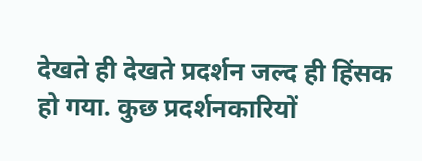देखते ही देखते प्रदर्शन जल्द ही हिंसक हो गया. कुछ प्रदर्शनकारियों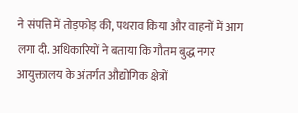ने संपत्ति में तोड़फोड़ की, पथराव किया और वाहनों में आग लगा दी. अधिकारियों ने बताया कि गौतम बुद्ध नगर आयुक्तालय के अंतर्गत औद्योगिक क्षेत्रों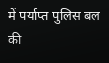में पर्याप्त पुलिस बल की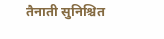तैनाती सुनिश्चित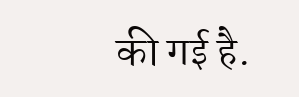की गई है.